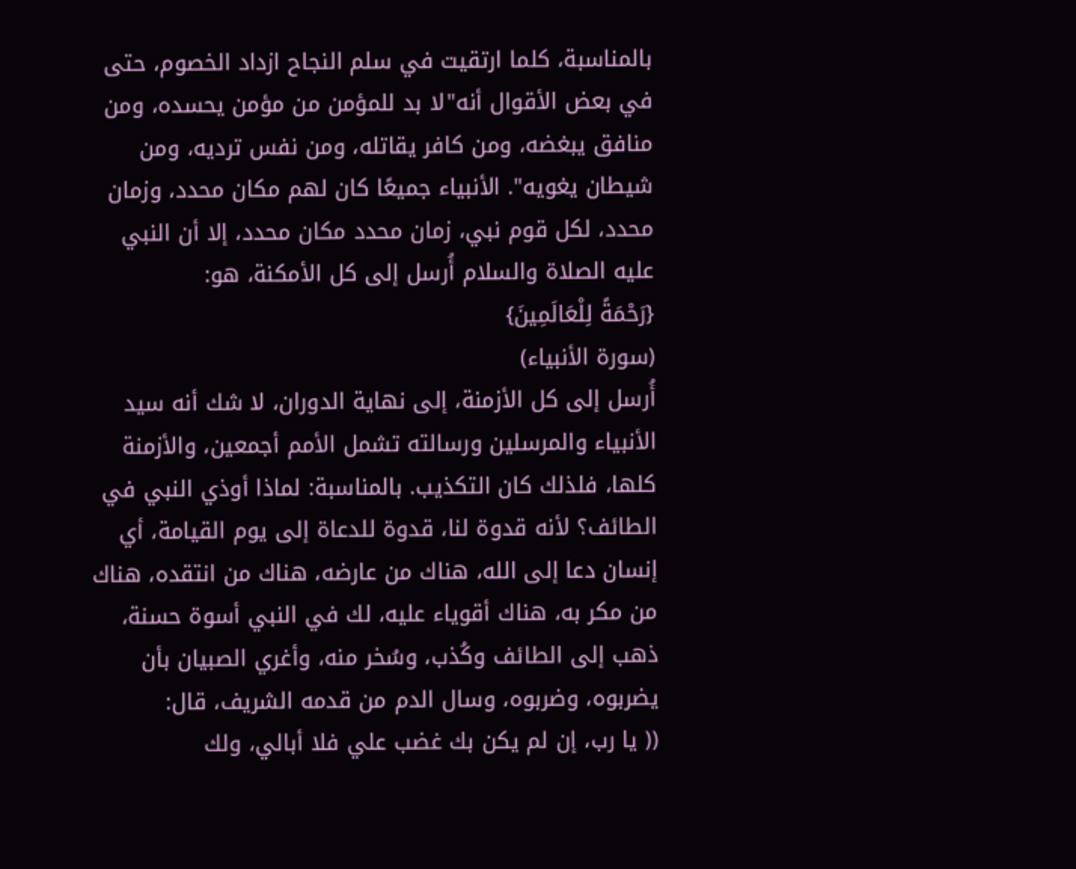بالمناسبة، كلما ارتقيت في سلم النجاح ازداد الخصوم، حتى في بعض الأقوال أنه"لا بد للمؤمن من مؤمن يحسده، ومن منافق يبغضه، ومن كافر يقاتله، ومن نفس ترديه، ومن شيطان يغويه". الأنبياء جميعًا كان لهم مكان محدد، وزمان محدد، لكل قوم نبي، زمان محدد مكان محدد، إلا أن النبي عليه الصلاة والسلام أُرسل إلى كل الأمكنة، هو:
{رَحْمَةً لِلْعَالَمِينَ}
(سورة الأنبياء)
أُرسل إلى كل الأزمنة، إلى نهاية الدوران، لا شك أنه سيد الأنبياء والمرسلين ورسالته تشمل الأمم أجمعين، والأزمنة كلها، فلذلك كان التكذيب. بالمناسبة: لماذا أوذي النبي في الطائف؟ لأنه قدوة لنا، قدوة للدعاة إلى يوم القيامة، أي إنسان دعا إلى الله، هناك من عارضه، هناك من انتقده، هناك من مكر به، هناك أقوياء عليه، لك في النبي أسوة حسنة، ذهب إلى الطائف وكُذب، وسُخر منه، وأغري الصبيان بأن يضربوه، وضربوه، وسال الدم من قدمه الشريف، قال:
(( يا رب، إن لم يكن بك غضب علي فلا أبالي، ولك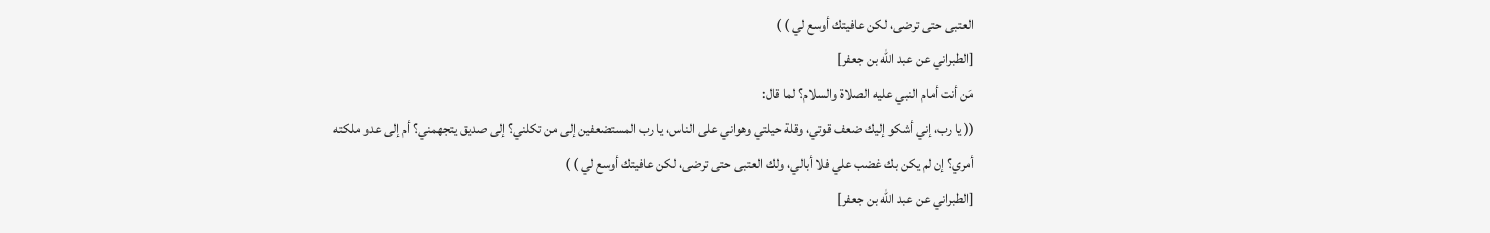العتبى حتى ترضى، لكن عافيتك أوسع لي ) )
[الطبراني عن عبد الله بن جعفر]
مَن أنت أمام النبي عليه الصلاة والسلام؟ لما قال:
(( يا رب، إني أشكو إليك ضعف قوتي، وقلة حيلتي وهواني على الناس، يا رب المستضعفين إلى من تكلني؟ إلى صديق يتجهمني؟ أم إلى عدو ملكته أمري؟ إن لم يكن بك غضب علي فلا أبالي، ولك العتبى حتى ترضى، لكن عافيتك أوسع لي ) )
[الطبراني عن عبد الله بن جعفر]